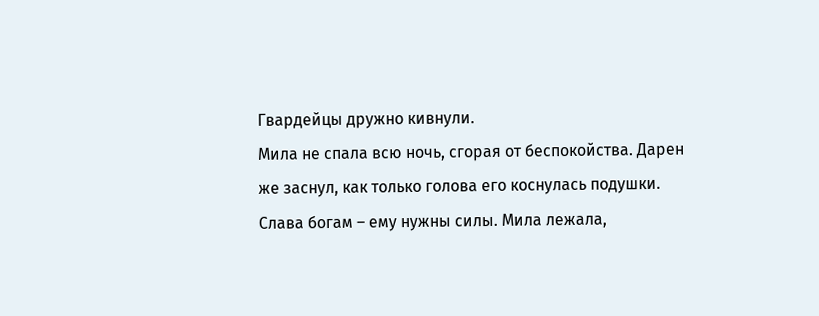Гвардейцы дружно кивнули.
Мила не спала всю ночь, сгорая от беспокойства. Дарен же заснул, как только голова его коснулась подушки. Слава богам – ему нужны силы. Мила лежала,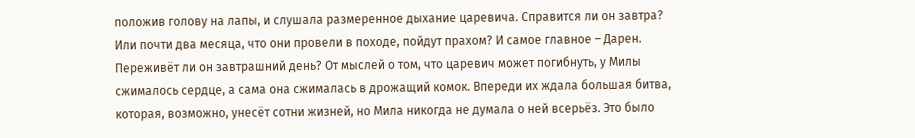положив голову на лапы, и слушала размеренное дыхание царевича. Справится ли он завтра? Или почти два месяца, что они провели в походе, пойдут прахом? И самое главное – Дарен. Переживёт ли он завтрашний день? От мыслей о том, что царевич может погибнуть, у Милы сжималось сердце, а сама она сжималась в дрожащий комок. Впереди их ждала большая битва, которая, возможно, унесёт сотни жизней, но Мила никогда не думала о ней всерьёз. Это было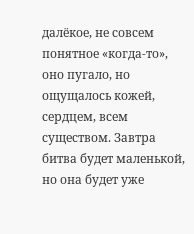далёкое, не совсем понятное «когда-то», оно пугало, но ощущалось кожей, сердцем, всем существом. Завтра битва будет маленькой, но она будет уже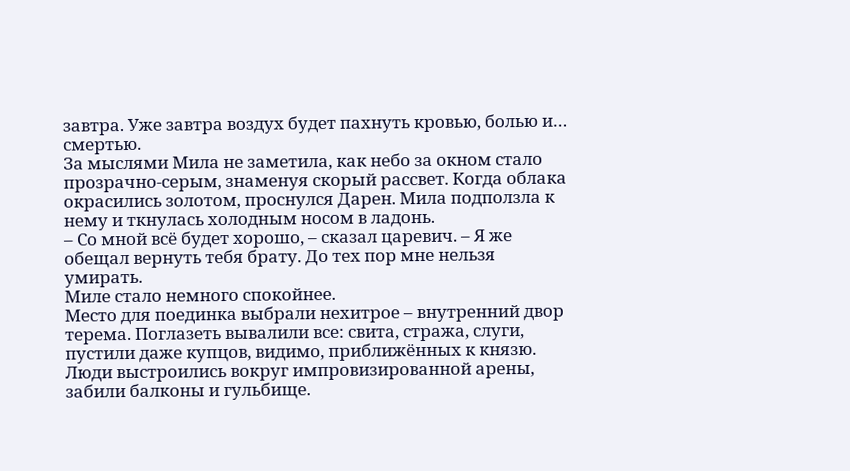завтра. Уже завтра воздух будет пахнуть кровью, болью и… смертью.
За мыслями Мила не заметила, как небо за окном стало прозрачно-серым, знаменуя скорый рассвет. Когда облака окрасились золотом, проснулся Дарен. Мила подползла к нему и ткнулась холодным носом в ладонь.
– Со мной всё будет хорошо, – сказал царевич. – Я же обещал вернуть тебя брату. До тех пор мне нельзя умирать.
Миле стало немного спокойнее.
Место для поединка выбрали нехитрое – внутренний двор терема. Поглазеть вывалили все: свита, стража, слуги, пустили даже купцов, видимо, приближённых к князю. Люди выстроились вокруг импровизированной арены, забили балконы и гульбище.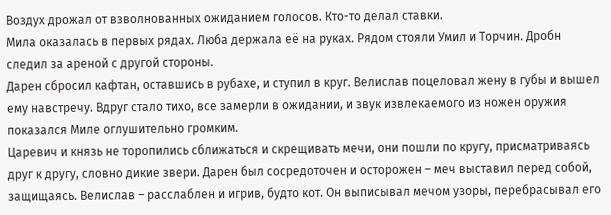Воздух дрожал от взволнованных ожиданием голосов. Кто-то делал ставки.
Мила оказалась в первых рядах. Люба держала её на руках. Рядом стояли Умил и Торчин. Дробн следил за ареной с другой стороны.
Дарен сбросил кафтан, оставшись в рубахе, и ступил в круг. Велислав поцеловал жену в губы и вышел ему навстречу. Вдруг стало тихо, все замерли в ожидании, и звук извлекаемого из ножен оружия показался Миле оглушительно громким.
Царевич и князь не торопились сближаться и скрещивать мечи, они пошли по кругу, присматриваясь друг к другу, словно дикие звери. Дарен был сосредоточен и осторожен – меч выставил перед собой, защищаясь. Велислав – расслаблен и игрив, будто кот. Он выписывал мечом узоры, перебрасывал его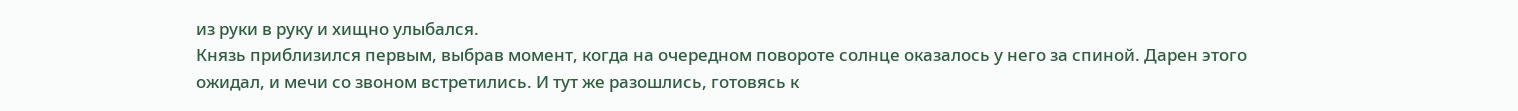из руки в руку и хищно улыбался.
Князь приблизился первым, выбрав момент, когда на очередном повороте солнце оказалось у него за спиной. Дарен этого ожидал, и мечи со звоном встретились. И тут же разошлись, готовясь к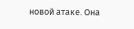новой атаке. Она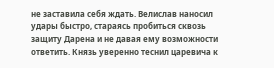не заставила себя ждать. Велислав наносил удары быстро, стараясь пробиться сквозь защиту Дарена и не давая ему возможности ответить. Князь уверенно теснил царевича к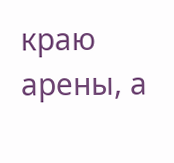краю арены, а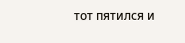тот пятился и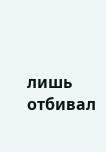лишь отбивал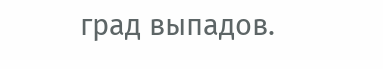град выпадов.